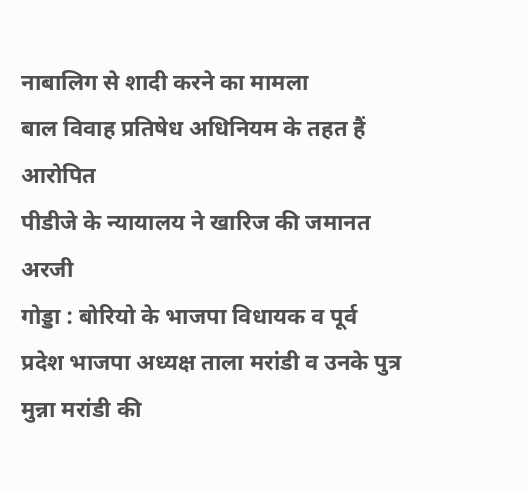नाबालिग से शादी करने का मामला
बाल विवाह प्रतिषेध अधिनियम के तहत हैं आरोपित
पीडीजे के न्यायालय ने खारिज की जमानत अरजी
गोड्डा : बोरियो के भाजपा विधायक व पूर्व प्रदेश भाजपा अध्यक्ष ताला मरांडी व उनके पुत्र मुन्ना मरांडी की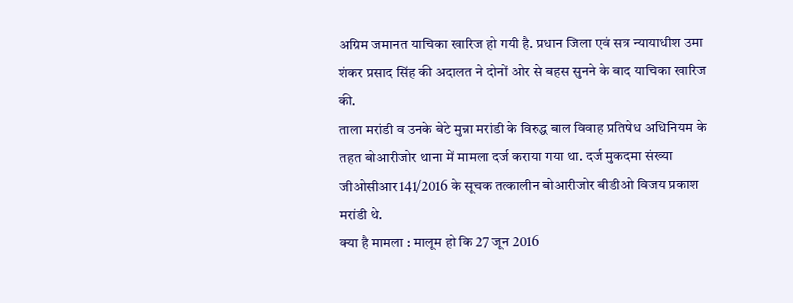अग्रिम जमानत याचिका खारिज हो गयी है. प्रधान जिला एवं सत्र न्यायाधीश उमा शंकर प्रसाद सिंह की अदालत ने दोनों ओर से बहस सुनने के बाद याचिका खारिज की.
ताला मरांडी व उनके बेटे मुन्ना मरांडी के विरुद्ध बाल विवाह प्रतिषेध अधिनियम के तहत बोआरीजोर थाना में मामला दर्ज कराया गया था. दर्ज मुकदमा संख्या जीओसीआर141/2016 के सूचक तत्कालीन बोआरीजोर बीडीओ विजय प्रकाश मरांडी थे.
क्या है मामला : मालूम हो कि 27 जून 2016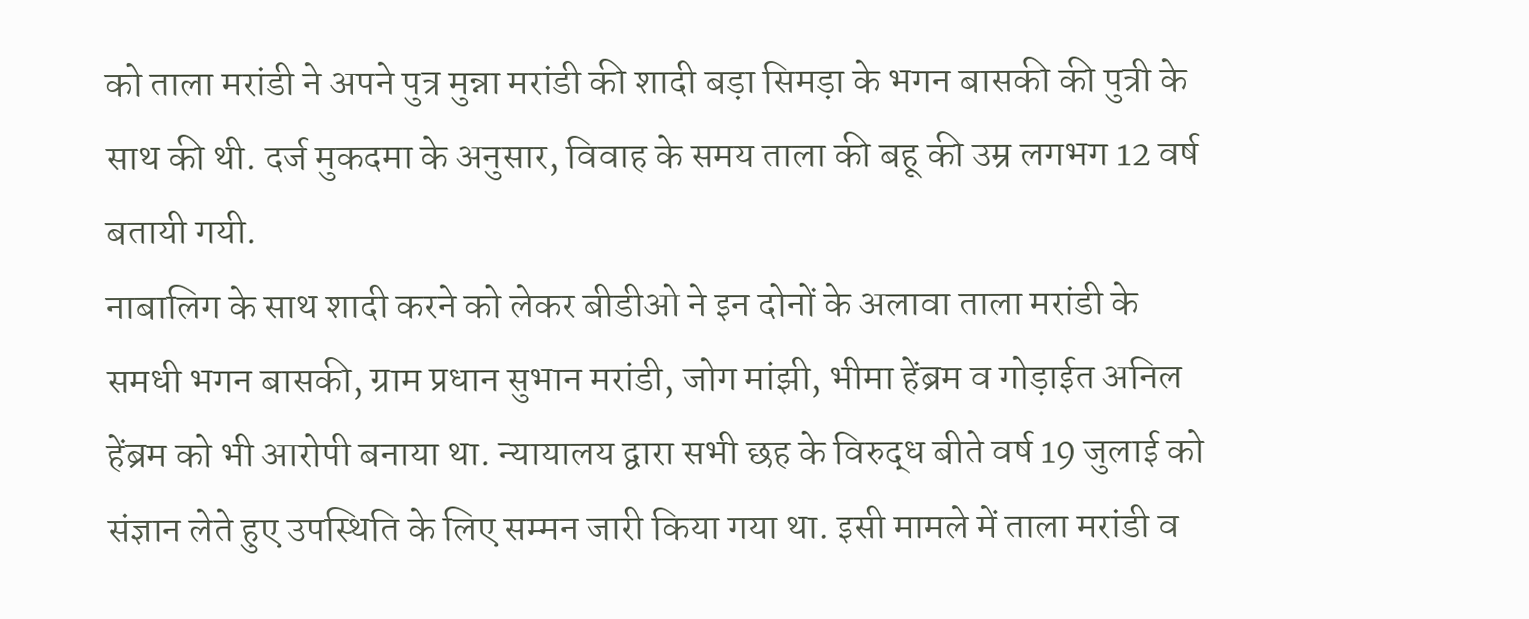को ताला मरांडी ने अपने पुत्र मुन्ना मरांडी की शादी बड़ा सिमड़ा के भगन बासकी की पुत्री के साथ की थी. दर्ज मुकदमा के अनुसार, विवाह के समय ताला की बहू की उम्र लगभग 12 वर्ष बतायी गयी.
नाबालिग के साथ शादी करने को लेकर बीडीओ ने इन दोनों के अलावा ताला मरांडी के समधी भगन बासकी, ग्राम प्रधान सुभान मरांडी, जोग मांझी, भीमा हेंब्रम व गोड़ाईत अनिल हेंब्रम को भी आरोपी बनाया था. न्यायालय द्वारा सभी छह के विरुद्ध बीते वर्ष 19 जुलाई को संज्ञान लेते हुए उपस्थिति के लिए सम्मन जारी किया गया था. इसी मामले में ताला मरांडी व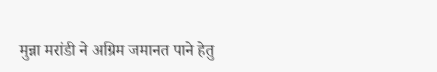मुन्ना मरांडी ने अग्रिम जमानत पाने हेतु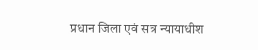प्रधान जिला एवं सत्र न्यायाधीश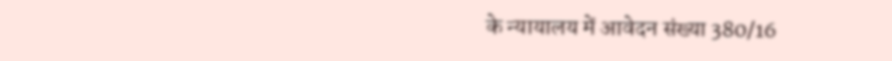के न्यायालय में आवेदन संख्या 380/16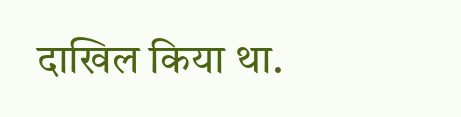दाखिल किया था.